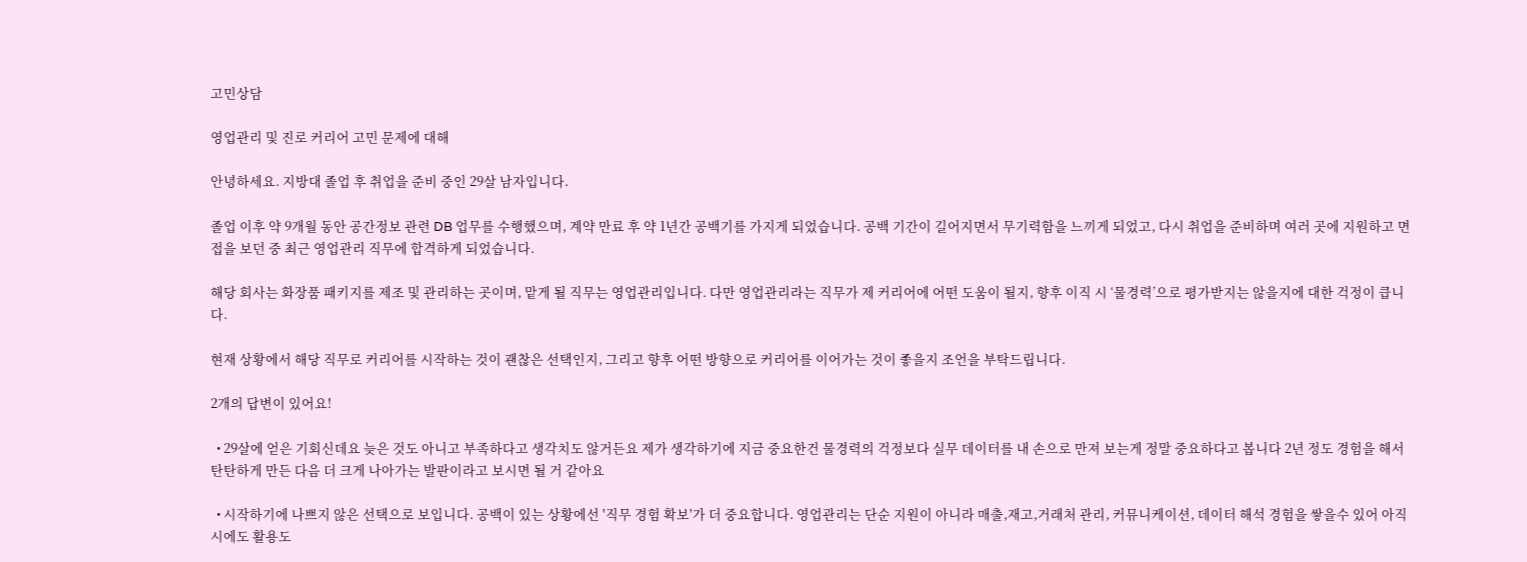고민상담

영업관리 및 진로 커리어 고민 문제에 대해

안녕하세요. 지방대 졸업 후 취업을 준비 중인 29살 남자입니다.

졸업 이후 약 9개월 동안 공간정보 관련 DB 업무를 수행했으며, 계약 만료 후 약 1년간 공백기를 가지게 되었습니다. 공백 기간이 길어지면서 무기력함을 느끼게 되었고, 다시 취업을 준비하며 여러 곳에 지원하고 면접을 보던 중 최근 영업관리 직무에 합격하게 되었습니다.

해당 회사는 화장품 패키지를 제조 및 관리하는 곳이며, 맡게 될 직무는 영업관리입니다. 다만 영업관리라는 직무가 제 커리어에 어떤 도움이 될지, 향후 이직 시 ‘물경력’으로 평가받지는 않을지에 대한 걱정이 큽니다.

현재 상황에서 해당 직무로 커리어를 시작하는 것이 괜찮은 선택인지, 그리고 향후 어떤 방향으로 커리어를 이어가는 것이 좋을지 조언을 부탁드립니다.

2개의 답변이 있어요!

  • 29살에 얻은 기회신데요 늦은 것도 아니고 부족하다고 생각치도 않거든요 제가 생각하기에 지금 중요한건 물경력의 걱정보다 실무 데이터를 내 손으로 만져 보는게 정말 중요하다고 봅니다 2년 정도 경험을 해서 탄탄하게 만든 다음 더 크게 나아가는 발판이라고 보시면 될 거 같아요

  • 시작하기에 나쁘지 않은 선택으로 보입니다. 공백이 있는 상황에선 '직무 경험 확보'가 더 중요합니다. 영업관리는 단순 지원이 아니라 매출,재고,거래처 관리, 커뮤니케이션, 데이터 해석 경험을 쌓을수 있어 아직 시에도 활용도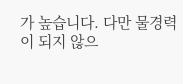가 높습니다. 다만 물경력이 되지 않으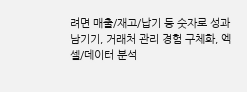려면 매출/재고/납기 등 숫자로 성과 남기기, 거래처 관리 경험 구체화, 엑셀/데이터 분석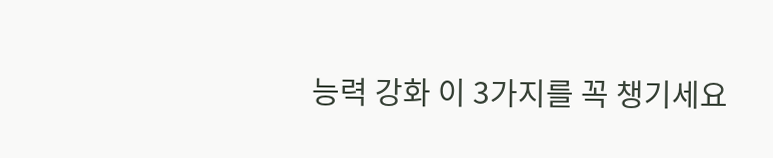능력 강화 이 3가지를 꼭 챙기세요